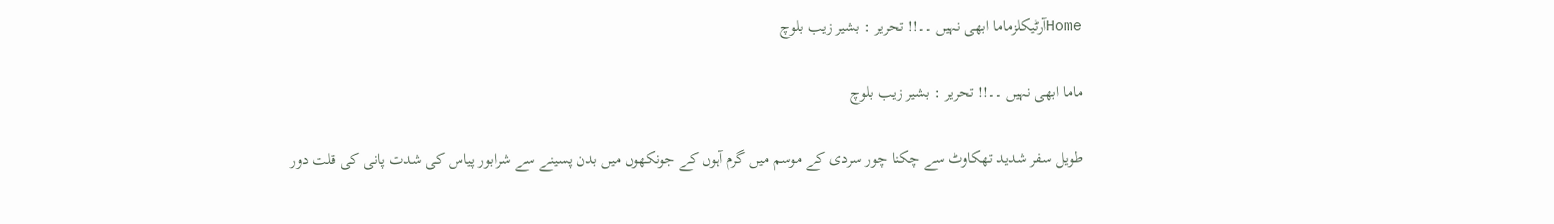Homeآرٹیکلزماما ابھی نہیں ۔۔!! تحریر : بشیر زیب بلوچ

ماما ابھی نہیں ۔۔!! تحریر : بشیر زیب بلوچ

طویل سفر شدید تھکاوٹ سے چکنا چور سردی کے موسم میں گرم آہوں کے جونکھوں میں بدن پسینے سے شرابور پیاس کی شدت پانی کی قلت دور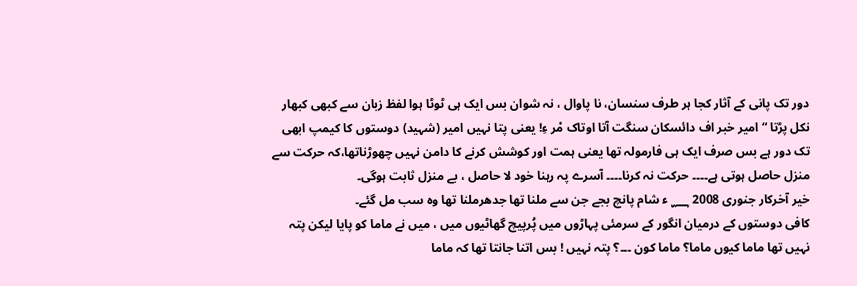دور تک پانی کے آثار کجا ہر طرف سنسان، نا پاوال ، نہ شوان بس ایک ہی ٹوٹا ہوا لفظ زبان سے کبھی کبھار نکل پڑتا “امیر خبر اف دائسکان سنگت آتا اوتاک مْر ءِ! یعنی پتا نہیں امیر (شہید) دوستوں کا کیمپ ابھی تک دور ہے بس صرف ایک ہی فارمولہ تھا یعنی ہمت اور کوشش کرنے کا دامن نہیں چھوڑناتھا،کہ حرکت سے منزل حاصل ہوتی ہے۔۔۔۔ حرکت نہ کرنا۔۔۔۔ آسرے پہ رہنا خود لا حاصل ، بے منزل ثابت ہوگی۔
خیر آخرکار جنوری 2008 ؁ ء شام پانچ بجے جن سے ملنا تھا جدھرملنا تھا وہ سب مل گئے۔
کافی دوستوں کے درمیان انگور کے سرمئی پہاڑوں میں پُرپیچ گھاٹیوں میں ، میں نے ماما کو پایا لیکن پتہ نہیں تھا ماما کیوں ماما؟ ماما کون ۔۔۔؟ پتہ نہیں ! بس اتنا جانتا تھا کہ ماما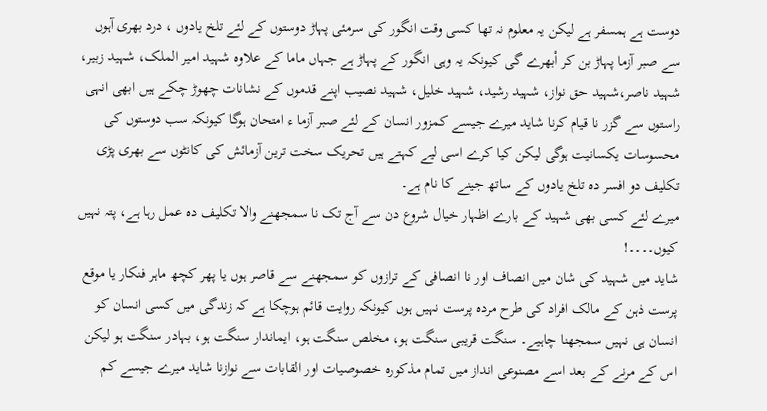دوست ہے ہمسفر ہے لیکن یہ معلوم نہ تھا کسی وقت انگور کی سرمئی پہاڑ دوستوں کے لئے تلخ یادوں ، درد بھری آہوں سے صبر آزما پہاڑ بن کر اْبھرے گی کیونکہ یہ وہی انگور کے پہاڑ ہے جہاں ماما کے علاوہ شہید امیر الملک، شہید زبیر، شہید ناصر،شہید حق نواز، شہید رشید، شہید خلیل، شہید نصیب اپنے قدموں کے نشانات چھوڑ چکے ہیں ابھی انہی راستوں سے گزر نا قیام کرنا شاید میرے جیسے کمزور انسان کے لئے صبر آزما ء امتحان ہوگا کیونکہ سب دوستوں کی محسوسات یکسانیت ہوگی لیکن کیا کرے اسی لیے کہتے ہیں تحریک سخت ترین آزمائش کی کانٹوں سے بھری پڑی تکلیف دو افسر دہ تلخ یادوں کے ساتھ جینے کا نام ہے۔
میرے لئے کسی بھی شہید کے بارے اظہار خیال شروع دن سے آج تک نا سمجھنے والا تکلیف دہ عمل رہا ہے، پتہ نہیں کیوں۔۔۔۔!
شاید میں شہید کی شان میں انصاف اور نا انصافی کے ترازوں کو سمجھنے سے قاصر ہوں یا پھر کچھ ماہر فنکار یا موقع پرست ذہن کے مالک افراد کی طرح مردہ پرست نہیں ہوں کیونکہ روایت قائم ہوچکا ہے کہ زندگی میں کسی انسان کو انسان ہی نہیں سمجھنا چاہیے۔ سنگت قریبی سنگت ہو، مخلص سنگت ہو، ایماندار سنگت ہو، بہادر سنگت ہو لیکن اس کے مرنے کے بعد اسے مصنوعی انداز میں تمام مذکورہ خصوصیات اور القابات سے نوازنا شاید میرے جیسے کم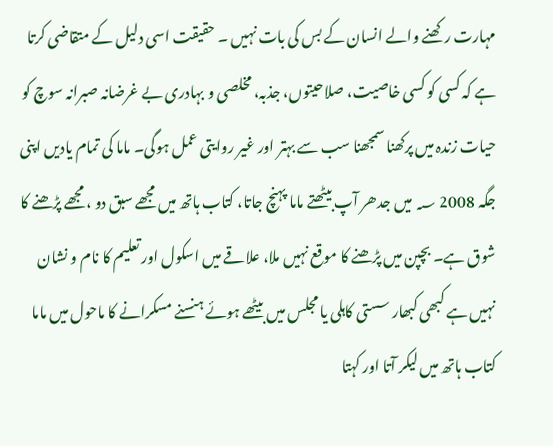مہارت رکھنے والے انسان کے بس کی بات نہیں ۔ حقیقت اسی دلیل کے متقاضی کرتا ہے کہ کسی کو کسی خاصیت، صلاحیتوں، جذبہ، مخلصی و بہادری بے غرضانہ صبرانہ سوچ کو حیات زندہ میں پرکھنا سمجھنا سب سے بہتر اور غیر روایتی عمل ہوگی۔ ماما کی تمام یادیں اپنی جگہ 2008 ؁ میں جدھر آپ بیٹھتے ماما پہنچ جاتا، کتاب ہاتھ میں مجھے سبق دو ، مجھے پڑھنے کا شوق ہے۔ بچپن میں پڑھنے کا موقع نہیں ملا، علاقے میں اسکول اور تعلیم کا نام و نشان نہیں ہے کبھی کبھار سستی کاہلی یا مجلس میں بیٹھے ہوئے ہنسنے مسکرانے کا ماحول میں ماما کتاب ہاتھ میں لیکر آتا اور کہتا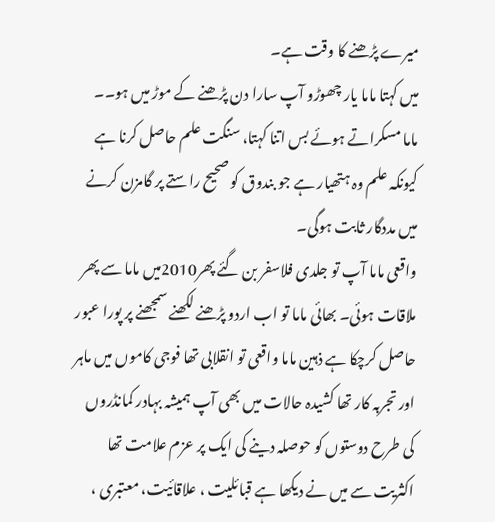میرے پڑھنے کا وقت ہے۔
میں کہتا ماما یار چھوڑو آپ سارا دن پڑھنے کے موڑ میں ہو۔۔
ماما مسکراتے ہوئے بس اتنا کہتا، سنگت علم حاصل کرنا ہے کیونکہ علم وہ ہتھیار ہے جو بندوق کو صحیح راستے پر گامزن کرنے میں مددگار ثابت ہوگی۔
واقعی ماما آپ تو جلدی فلاسفر بن گئے پھر2010میں ماما سے پھر ملاقات ہوئی۔ بھائی ماما تو اب اردو پڑھنے لکھنے سمجھنے پر پورا عبور حاصل کرچکا ہے ذہین ماما واقعی تو انقلابی تھا فوجی کاموں میں ماہر اور تجربہ کار تھا کشیدہ حالات میں بھی آپ ہمیشہ بہادر کمانڈروں کی طرح دوستوں کو حوصلہ دینے کی ایک پر عزم علامت تھا اکثریت سے میں نے دیکھا ہے قبائلیت ، علاقائیت، معتبری ،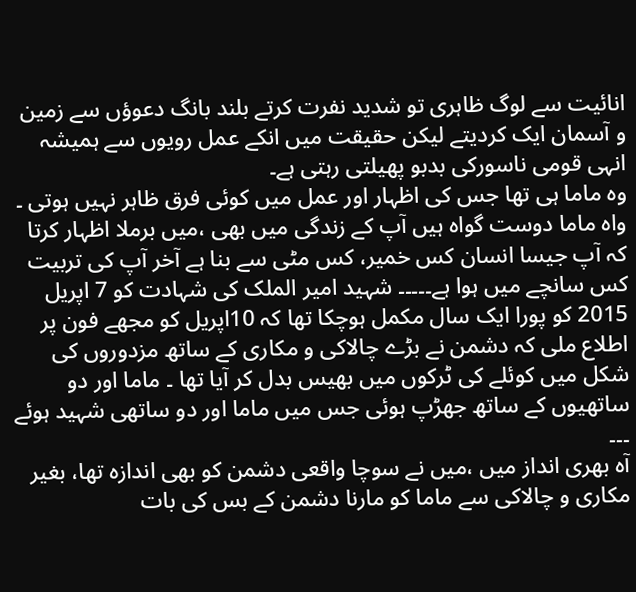انائیت سے لوگ ظاہری تو شدید نفرت کرتے بلند بانگ دعوؤں سے زمین و آسمان ایک کردیتے لیکن حقیقت میں انکے عمل رویوں سے ہمیشہ انہی قومی ناسورکی بدبو پھیلتی رہتی ہے۔
وہ ماما ہی تھا جس کی اظہار اور عمل میں کوئی فرق ظاہر نہیں ہوتی ۔ واہ ماما دوست گواہ ہیں آپ کے زندگی میں بھی ،میں برملا اظہار کرتا کہ آپ جیسا انسان کس خمیر، کس مٹی سے بنا ہے آخر آپ کی تربیت کس سانچے میں ہوا ہے۔۔۔۔۔ شہید امیر الملک کی شہادت کو 7 اپریل 2015 کو پورا ایک سال مکمل ہوچکا تھا کہ 10اپریل کو مجھے فون پر اطلاع ملی کہ دشمن نے بڑے چالاکی و مکاری کے ساتھ مزدوروں کی شکل میں کوئلے کی ٹرکوں میں بھیس بدل کر آیا تھا ۔ ماما اور دو ساتھیوں کے ساتھ جھڑپ ہوئی جس میں ماما اور دو ساتھی شہید ہوئے ۔۔۔
آہ بھری انداز میں ،میں نے سوچا واقعی دشمن کو بھی اندازہ تھا، بغیر مکاری و چالاکی سے ماما کو مارنا دشمن کے بس کی بات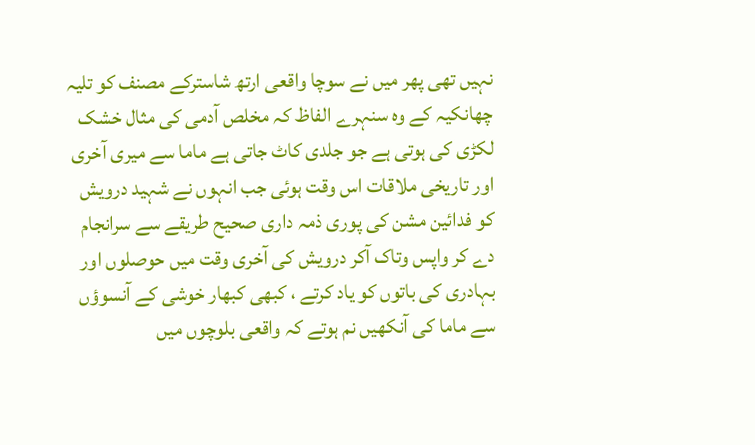نہیں تھی پھر میں نے سوچا واقعی ارتھ شاسترکے مصنف کو تلیہ چھانکیہ کے وہ سنہرے الفاظ کہ مخلص آدمی کی مثال خشک لکڑی کی ہوتی ہے جو جلدی کاٹ جاتی ہے ماما سے میری آخری اور تاریخی ملاقات اس وقت ہوئی جب انہوں نے شہید درویش کو فدائین مشن کی پوری ذمہ داری صحیح طریقے سے سرانجام دے کر واپس وتاک آکر درویش کی آخری وقت میں حوصلوں اور بہادری کی باتوں کو یاد کرتے ، کبھی کبھار خوشی کے آنسوؤں سے ماما کی آنکھیں نم ہوتے کہ واقعی بلوچوں میں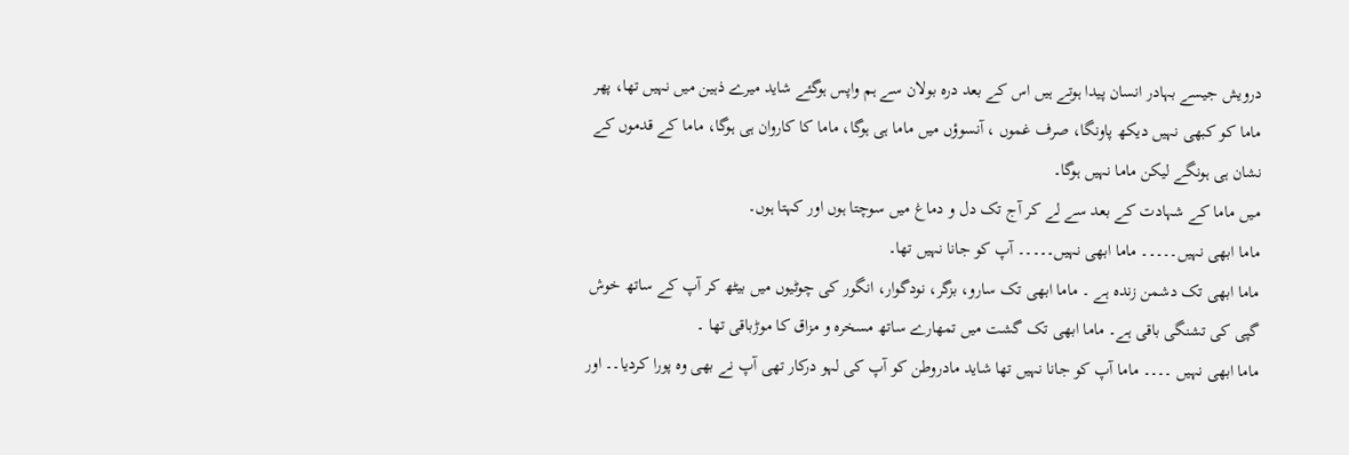درویش جیسے بہادر انسان پیدا ہوتے ہیں اس کے بعد درہ بولان سے ہم واپس ہوگئے شاید میرے ذہین میں نہیں تھا، پھر ماما کو کبھی نہیں دیکھ پاونگا، صرف غموں ، آنسوؤں میں ماما ہی ہوگا، ماما کا کاروان ہی ہوگا، ماما کے قدموں کے نشان ہی ہونگے لیکن ماما نہیں ہوگا۔
میں ماما کے شہادت کے بعد سے لے کر آج تک دل و دماغ میں سوچتا ہوں اور کہتا ہوں۔
ماما ابھی نہیں۔۔۔۔۔ ماما ابھی نہیں۔۔۔۔۔ آپ کو جانا نہیں تھا۔
ماما ابھی تک دشمن زندہ ہے ۔ ماما ابھی تک سارو، بزگر، نودگوار، انگور کی چوٹیوں میں بیٹھ کر آپ کے ساتھ خوش گپی کی تشنگی باقی ہے۔ ماما ابھی تک گشت میں تمھارے ساتھ مسخرہ و مزاق کا موڑباقی تھا ۔
ماما ابھی نہیں ۔۔۔۔ ماما آپ کو جانا نہیں تھا شاید مادروطن کو آپ کی لہو درکار تھی آپ نے بھی وہ پورا کردیا۔۔ اور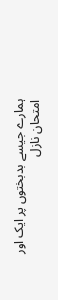ہمارے جیسے بدبختوں پر ایک اور امتحان نازل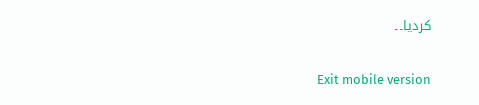کردیا۔۔

Exit mobile version